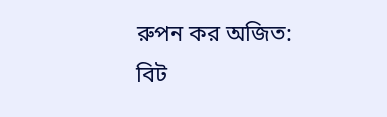রুপন কর অজিত: বিট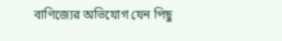বাণিজ্যের অভিযোগ যেন পিছু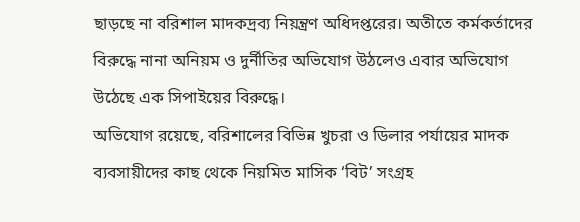ছাড়ছে না বরিশাল মাদকদ্রব্য নিয়ন্ত্রণ অধিদপ্তরের। অতীতে কর্মকর্তাদের বিরুদ্ধে নানা অনিয়ম ও দুর্নীতির অভিযোগ উঠলেও এবার অভিযোগ উঠেছে এক সিপাইয়ের বিরুদ্ধে।
অভিযোগ রয়েছে, বরিশালের বিভিন্ন খুচরা ও ডিলার পর্যায়ের মাদক ব্যবসায়ীদের কাছ থেকে নিয়মিত মাসিক ‘বিট’ সংগ্রহ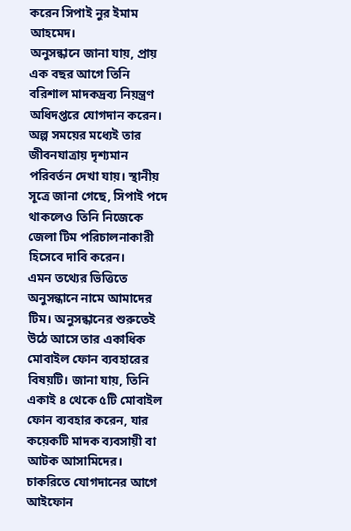করেন সিপাই নুর ইমাম আহমেদ।
অনুসন্ধানে জানা যায়, প্রায় এক বছর আগে তিনি বরিশাল মাদকদ্রব্য নিয়ন্ত্রণ অধিদপ্তরে যোগদান করেন। অল্প সময়ের মধ্যেই তার জীবনযাত্রায় দৃশ্যমান পরিবর্তন দেখা যায়। স্থানীয় সূত্রে জানা গেছে, সিপাই পদে থাকলেও তিনি নিজেকে জেলা টিম পরিচালনাকারী হিসেবে দাবি করেন।
এমন তথ্যের ভিত্তিতে অনুসন্ধানে নামে আমাদের টিম। অনুসন্ধানের শুরুতেই উঠে আসে তার একাধিক মোবাইল ফোন ব্যবহারের বিষয়টি। জানা যায়, তিনি একাই ৪ থেকে ৫টি মোবাইল ফোন ব্যবহার করেন, যার কয়েকটি মাদক ব্যবসায়ী বা আটক আসামিদের।
চাকরিতে যোগদানের আগে আইফোন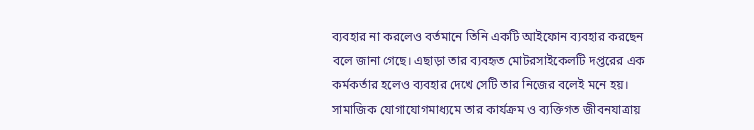ব্যবহার না করলেও বর্তমানে তিনি একটি আইফোন ব্যবহার করছেন বলে জানা গেছে। এছাড়া তার ব্যবহৃত মোটরসাইকেলটি দপ্তরের এক কর্মকর্তার হলেও ব্যবহার দেখে সেটি তার নিজের বলেই মনে হয়।
সামাজিক যোগাযোগমাধ্যমে তার কার্যক্রম ও ব্যক্তিগত জীবনযাত্রায়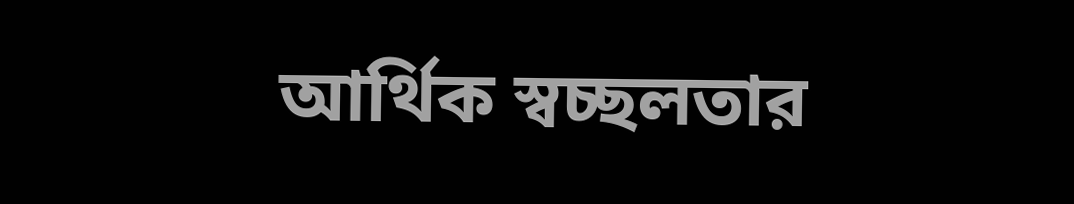আর্থিক স্বচ্ছলতার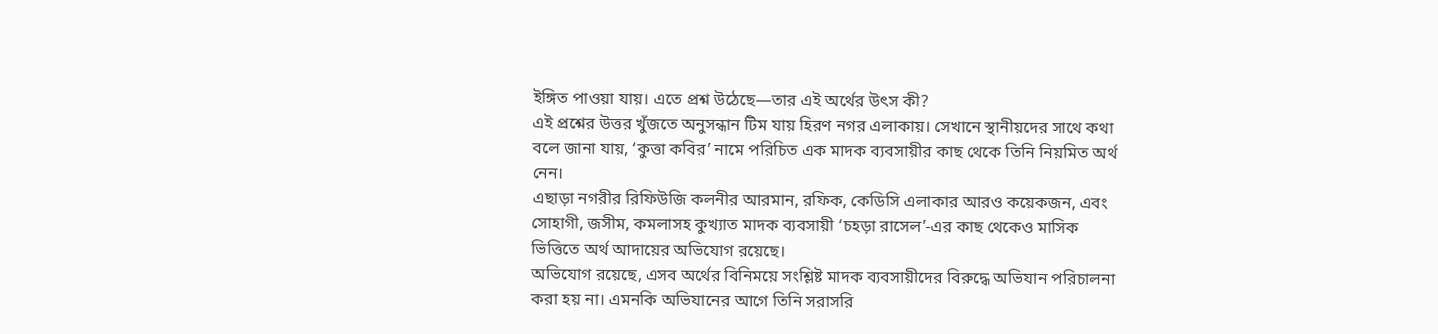ইঙ্গিত পাওয়া যায়। এতে প্রশ্ন উঠেছে—তার এই অর্থের উৎস কী?
এই প্রশ্নের উত্তর খুঁজতে অনুসন্ধান টিম যায় হিরণ নগর এলাকায়। সেখানে স্থানীয়দের সাথে কথা বলে জানা যায়, ‘কুত্তা কবির’ নামে পরিচিত এক মাদক ব্যবসায়ীর কাছ থেকে তিনি নিয়মিত অর্থ নেন।
এছাড়া নগরীর রিফিউজি কলনীর আরমান, রফিক, কেডিসি এলাকার আরও কয়েকজন, এবং সোহাগী, জসীম, কমলাসহ কুখ্যাত মাদক ব্যবসায়ী ‘চহড়া রাসেল’-এর কাছ থেকেও মাসিক ভিত্তিতে অর্থ আদায়ের অভিযোগ রয়েছে।
অভিযোগ রয়েছে, এসব অর্থের বিনিময়ে সংশ্লিষ্ট মাদক ব্যবসায়ীদের বিরুদ্ধে অভিযান পরিচালনা করা হয় না। এমনকি অভিযানের আগে তিনি সরাসরি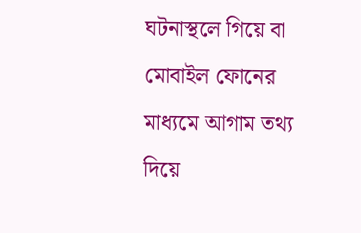ঘটনাস্থলে গিয়ে বা মোবাইল ফোনের মাধ্যমে আগাম তথ্য দিয়ে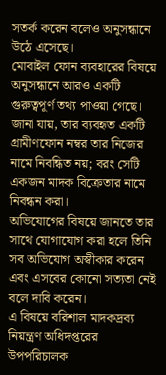সতর্ক করেন বলেও অনুসন্ধানে উঠে এসেছে।
মোবাইল ফোন ব্যবহারের বিষয়ে অনুসন্ধানে আরও একটি গুরুত্বপূর্ণ তথ্য পাওয়া গেছে। জানা যায়, তার ব্যবহৃত একটি গ্রামীণফোন নম্বর তার নিজের নামে নিবন্ধিত নয়; বরং সেটি একজন মাদক বিক্রেতার নামে নিবন্ধন করা।
অভিযোগের বিষয়ে জানতে তার সাথে যোগাযোগ করা হলে তিনি সব অভিযোগ অস্বীকার করেন এবং এসবের কোনো সত্যতা নেই বলে দাবি করেন।
এ বিষয়ে বরিশাল মাদকদ্রব্য নিয়ন্ত্রণ অধিদপ্তরের উপপরিচালক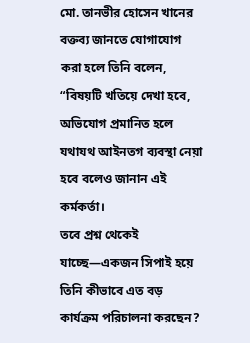মো. তানভীর হোসেন খানের বক্তব্য জানতে যোগাযোগ করা হলে তিনি বলেন, “বিষয়টি খতিয়ে দেখা হবে, অভিযোগ প্রমানিত হলে যথাযথ আইনতগ ব্যবস্থা নেয়া হবে বলেও জানান এই কর্মকর্তা।
তবে প্রশ্ন থেকেই যাচ্ছে—একজন সিপাই হয়ে তিনি কীভাবে এত বড় কার্যক্রম পরিচালনা করছেন?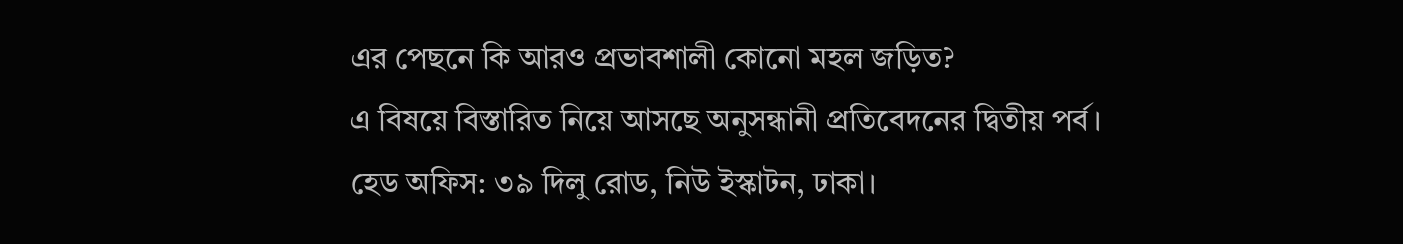এর পেছনে কি আরও প্রভাবশালী কোনো মহল জড়িত?
এ বিষয়ে বিস্তারিত নিয়ে আসছে অনুসন্ধানী প্রতিবেদনের দ্বিতীয় পর্ব।
হেড অফিস: ৩৯ দিলু রোড, নিউ ইস্কাটন, ঢাকা।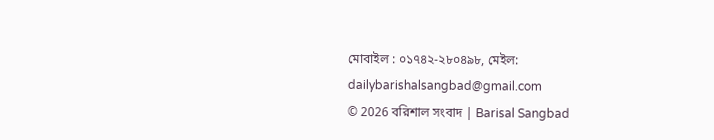মোবাইল : ০১৭৪২-২৮০৪৯৮, মেইল: dailybarishalsangbad@gmail.com
© 2026 বরিশাল সংবাদ | Barisal Sangbad